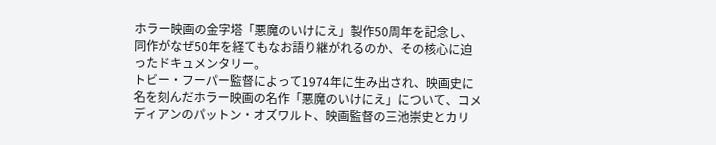ホラー映画の金字塔「悪魔のいけにえ」製作50周年を記念し、同作がなぜ50年を経てもなお語り継がれるのか、その核心に迫ったドキュメンタリー。
トビー・フーパー監督によって1974年に生み出され、映画史に名を刻んだホラー映画の名作「悪魔のいけにえ」について、コメディアンのパットン・オズワルト、映画監督の三池崇史とカリ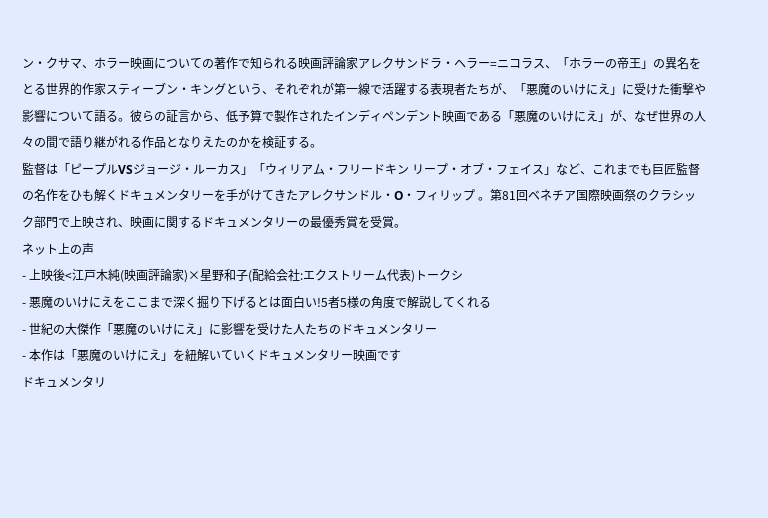ン・クサマ、ホラー映画についての著作で知られる映画評論家アレクサンドラ・ヘラー=ニコラス、「ホラーの帝王」の異名をとる世界的作家スティーブン・キングという、それぞれが第一線で活躍する表現者たちが、「悪魔のいけにえ」に受けた衝撃や影響について語る。彼らの証言から、低予算で製作されたインディペンデント映画である「悪魔のいけにえ」が、なぜ世界の人々の間で語り継がれる作品となりえたのかを検証する。
監督は「ピープルVSジョージ・ルーカス」「ウィリアム・フリードキン リープ・オブ・フェイス」など、これまでも巨匠監督の名作をひも解くドキュメンタリーを手がけてきたアレクサンドル・O・フィリップ 。第81回ベネチア国際映画祭のクラシック部門で上映され、映画に関するドキュメンタリーの最優秀賞を受賞。
ネット上の声
- 上映後<江戸木純(映画評論家)×星野和子(配給会社:エクストリーム代表)トークシ
- 悪魔のいけにえをここまで深く掘り下げるとは面白い!5者5様の角度で解説してくれる
- 世紀の大傑作「悪魔のいけにえ」に影響を受けた人たちのドキュメンタリー
- 本作は「悪魔のいけにえ」を紐解いていくドキュメンタリー映画です
ドキュメンタリ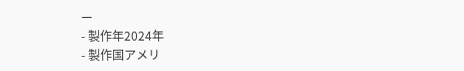ー
- 製作年2024年
- 製作国アメリ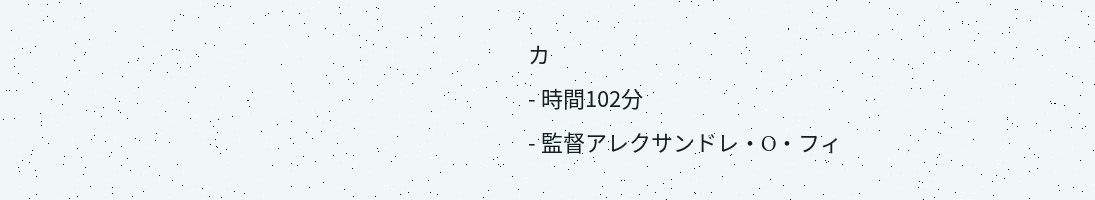カ
- 時間102分
- 監督アレクサンドレ・O・フィ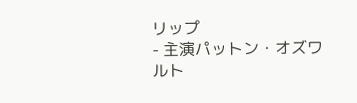リップ
- 主演パットン・オズワルト